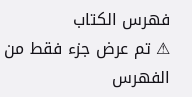فهرس الكتاب
⚠ تم عرض جزء فقط من الفهرس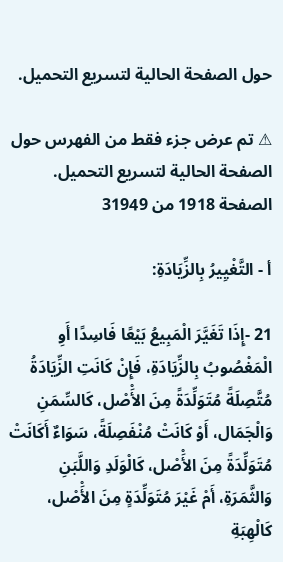حول الصفحة الحالية لتسريع التحميل.

⚠ تم عرض جزء فقط من الفهرس حول الصفحة الحالية لتسريع التحميل.
الصفحة 1918 من 31949

أ - التَّغْيِيرُ بِالزِّيَادَةِ:

21 -إِذَا تَغَيَّرَ الْمَبِيعُ بَيْعًا فَاسِدًا أَوِ الْمَغْصُوبُ بِالزِّيَادَةِ، فَإِنْ كَانَتِ الزِّيَادَةُ مُتَّصِلَةً مُتَوَلِّدَةً مِنَ الأَْصْل، كَالسِّمَنِ وَالْجَمَال، أَوْ كَانَتْ مُنْفَصِلَةً، سَوَاءٌ أَكَانَتْ مُتَوَلِّدَةً مِنَ الأَْصْل، كَالْوَلَدِ وَاللَّبَنِ وَالثَّمَرَةِ، أَمْ غَيْرَ مُتَوَلِّدَةٍ مِنَ الأَْصْل، كَالْهِبَةِ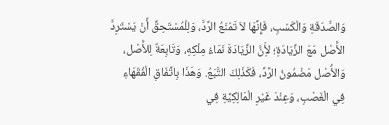وَالصَّدَقَةِ وَالْكَسْبِ، فَإِنَّهَا لاَ تَمْنَعُ الرَّدَّ، وَلِلْمُسْتَحِقِّ أَنْ يَسْتَرِدَّ الأَْصْل مَعَ الزِّيَادَةِ؛ لأَِنَّ الزِّيَادَةَ نَمَاءُ مِلْكِهِ، وَتَابِعَةٌ لِلأَْصْل، وَالأَْصْل مَضْمُونُ الرَّدِّ، فَكَذَلِكَ التَّبَعُ. وَهَذَا بِاتِّفَاقِ الْفُقَهَاءِ فِي الْغَصْبِ، وَعِنْدَ غَيْرِ الْمَالِكِيَّةِ فِي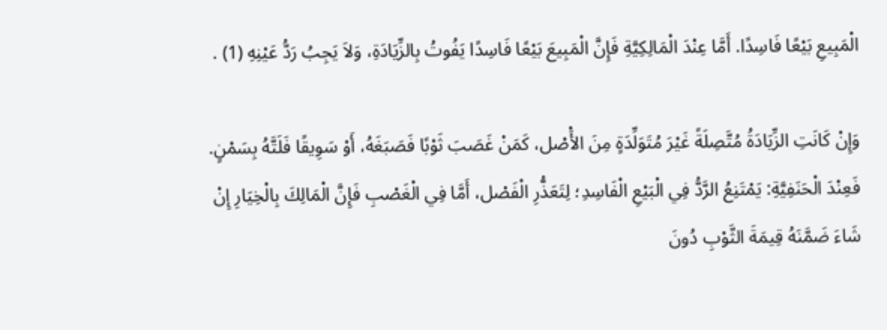الْمَبِيعِ بَيْعًا فَاسِدًا. أَمَّا عِنْدَ الْمَالِكِيَّةِ فَإِنَّ الْمَبِيعَ بَيْعًا فَاسِدًا يَفُوتُ بِالزِّيَادَةِ، وَلاَ يَجِبُ رَدُّ عَيْنِهِ (1) .

وَإِنْ كَانَتِ الزِّيَادَةُ مُتَّصِلَةً غَيْرَ مُتَوَلِّدَةٍ مِنَ الأَْصْل، كَمَنْ غَصَبَ ثَوْبًا فَصَبَغَهُ، أَوْ سَوِيقًا فَلَتَّهُ بِسَمْنٍ. فَعِنْدَ الْحَنَفِيَّةِ: يَمْتَنِعُ الرَّدُّ فِي الْبَيْعِ الْفَاسِدِ؛ لِتَعَذُّرِ الْفَصْل، أَمَّا فِي الْغَصْبِ فَإِنَّ الْمَالِكَ بِالْخِيَارِ إِنْ شَاءَ ضَمَّنَهُ قِيمَةَ الثَّوْبِ دُونَ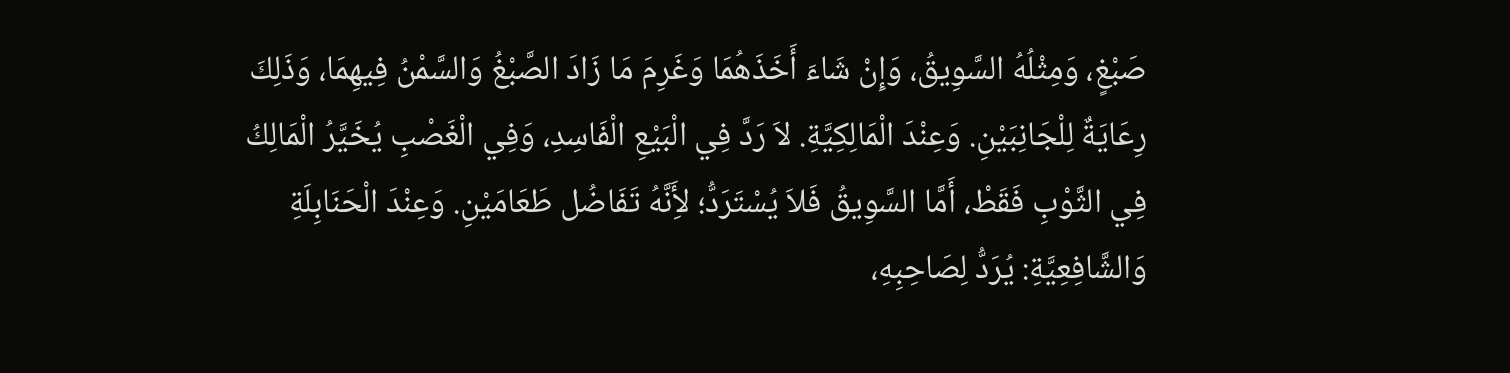صَبْغٍ، وَمِثْلُهُ السَّوِيقُ، وَإِنْ شَاءَ أَخَذَهُمَا وَغَرِمَ مَا زَادَ الصَّبْغُ وَالسَّمْنُ فِيهِمَا، وَذَلِكَ رِعَايَةٌ لِلْجَانِبَيْنِ. وَعِنْدَ الْمَالِكِيَّةِ. لاَ رَدَّ فِي الْبَيْعِ الْفَاسِدِ، وَفِي الْغَصْبِ يُخَيَّرُ الْمَالِكُ فِي الثَّوْبِ فَقَطْ، أَمَّا السَّوِيقُ فَلاَ يُسْتَرَدُّ؛ لأَِنَّهُ تَفَاضُل طَعَامَيْنِ. وَعِنْدَ الْحَنَابِلَةِ وَالشَّافِعِيَّةِ: يُرَدُّ لِصَاحِبِهِ،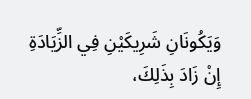وَيَكُونَانِ شَرِيكَيْنِ فِي الزِّيَادَةِ إِنْ زَادَ بِذَلِكَ،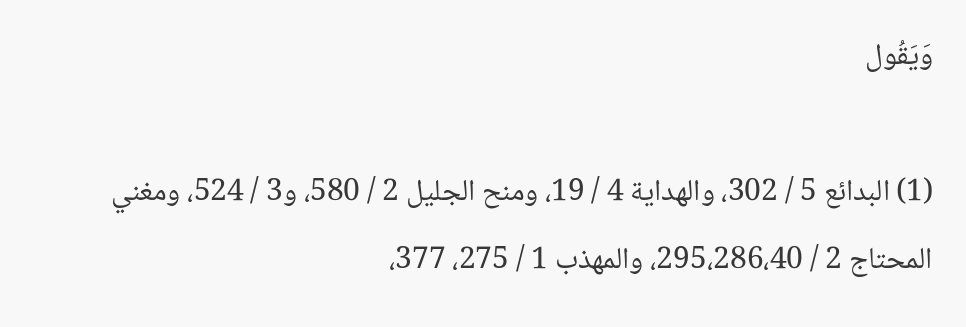وَيَقُول

(1) البدائع 5 / 302، والهداية 4 / 19، ومنح الجليل 2 / 580، و3 / 524، ومغني المحتاج 2 / 295،286،40، والمهذب 1 / 275، 377،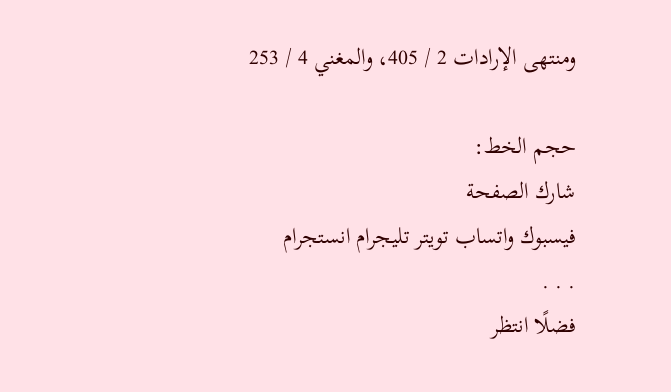ومنتهى الإرادات 2 / 405، والمغني 4 / 253

حجم الخط:
شارك الصفحة
فيسبوك واتساب تويتر تليجرام انستجرام
. . .
فضلًا انتظر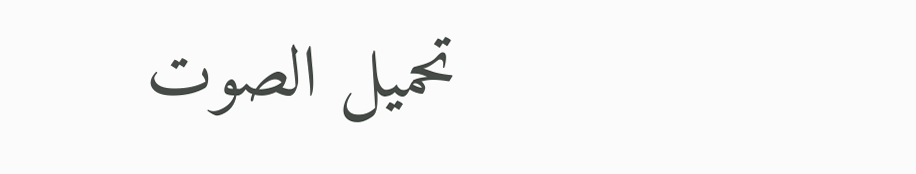تحميل الصوت